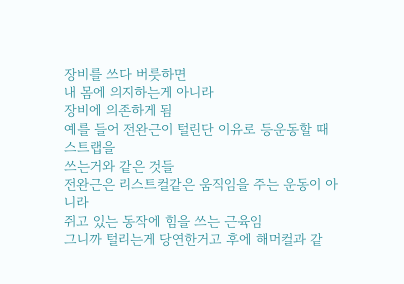장비를 쓰다 버릇하면
내 몸에 의지하는게 아니라
장비에 의존하게 됨
예를 들어 전완근이 털린단 이유로 등운동할 때 스트랩을
쓰는거와 같은 것들
전완근은 리스트컬같은 움직임을 주는 운동이 아니라
쥐고 있는 동작에 힘을 쓰는 근육임
그니까 털리는게 당연한거고 후에 해머컬과 같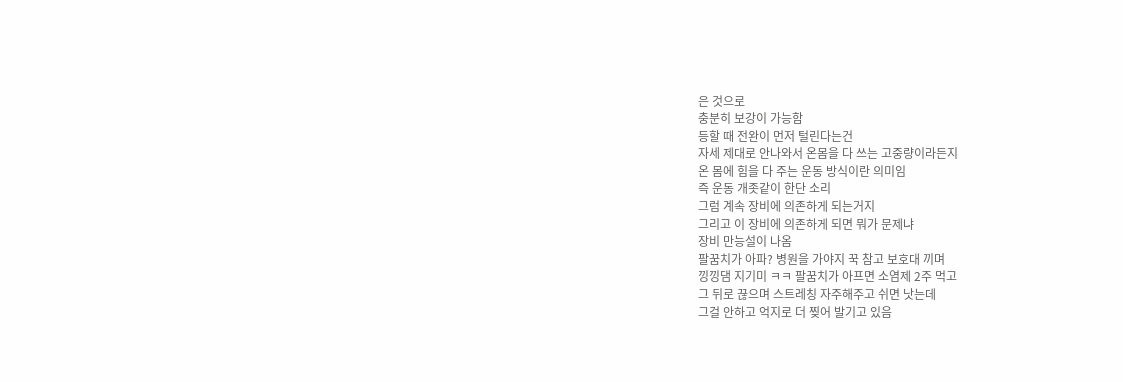은 것으로
충분히 보강이 가능함
등할 때 전완이 먼저 털린다는건
자세 제대로 안나와서 온몸을 다 쓰는 고중량이라든지
온 몸에 힘을 다 주는 운동 방식이란 의미임
즉 운동 개좃같이 한단 소리
그럼 계속 장비에 의존하게 되는거지
그리고 이 장비에 의존하게 되면 뭐가 문제냐
장비 만능설이 나옴
팔꿈치가 아파? 병원을 가야지 꾹 참고 보호대 끼며
낑낑댐 지기미 ㅋㅋ 팔꿈치가 아프면 소염제 2주 먹고
그 뒤로 끊으며 스트레칭 자주해주고 쉬면 낫는데
그걸 안하고 억지로 더 찢어 발기고 있음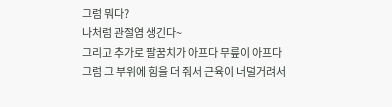그럼 뭐다?
나처럼 관절염 생긴다~
그리고 추가로 팔꿈치가 아프다 무릎이 아프다
그럼 그 부위에 힘을 더 줘서 근육이 너덜거려서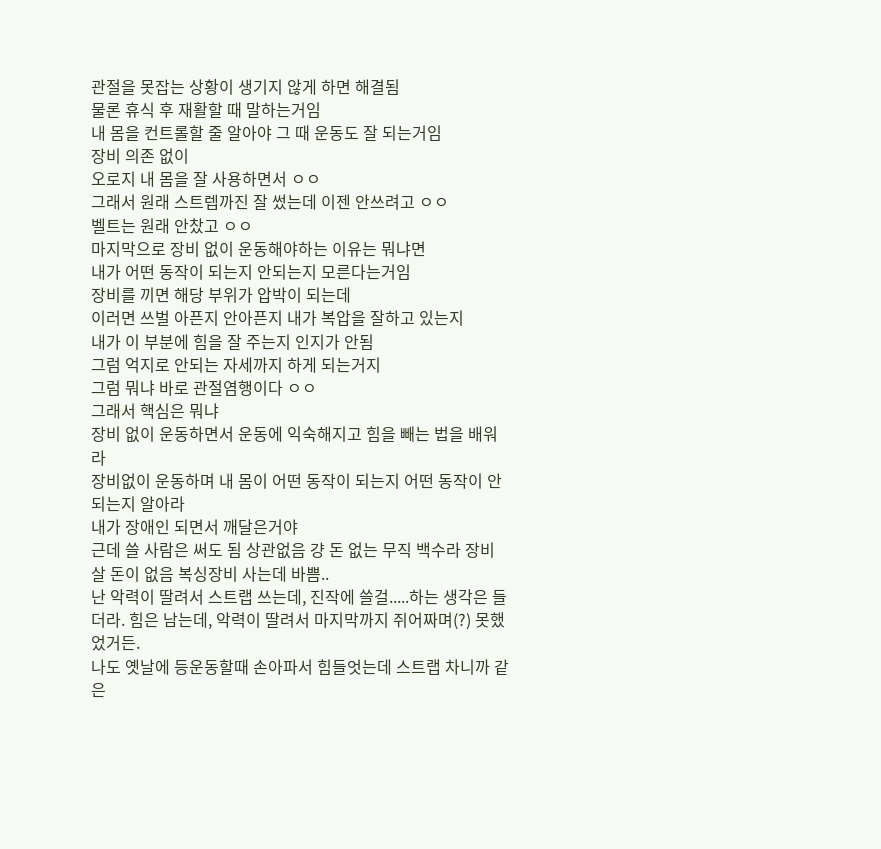관절을 못잡는 상황이 생기지 않게 하면 해결됨
물론 휴식 후 재활할 때 말하는거임
내 몸을 컨트롤할 줄 알아야 그 때 운동도 잘 되는거임
장비 의존 없이
오로지 내 몸을 잘 사용하면서 ㅇㅇ
그래서 원래 스트렙까진 잘 썼는데 이젠 안쓰려고 ㅇㅇ
벨트는 원래 안찼고 ㅇㅇ
마지막으로 장비 없이 운동해야하는 이유는 뭐냐면
내가 어떤 동작이 되는지 안되는지 모른다는거임
장비를 끼면 해당 부위가 압박이 되는데
이러면 쓰벌 아픈지 안아픈지 내가 복압을 잘하고 있는지
내가 이 부분에 힘을 잘 주는지 인지가 안됨
그럼 억지로 안되는 자세까지 하게 되는거지
그럼 뭐냐 바로 관절염행이다 ㅇㅇ
그래서 핵심은 뭐냐
장비 없이 운동하면서 운동에 익숙해지고 힘을 빼는 법을 배워라
장비없이 운동하며 내 몸이 어떤 동작이 되는지 어떤 동작이 안되는지 알아라
내가 장애인 되면서 깨달은거야
근데 쓸 사람은 써도 됨 상관없음 걍 돈 없는 무직 백수라 장비 살 돈이 없음 복싱장비 사는데 바쁨..
난 악력이 딸려서 스트랩 쓰는데, 진작에 쓸걸.....하는 생각은 들더라. 힘은 남는데, 악력이 딸려서 마지막까지 쥐어짜며(?) 못했었거든.
나도 옛날에 등운동할때 손아파서 힘들엇는데 스트랩 차니까 같은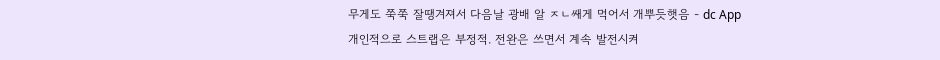무게도 쭉쭉 잘땡겨져서 다음날 광배 알 ㅈㄴ쌔게 먹어서 개뿌듯햇음 - dc App
개인적으로 스트랩은 부정적. 전완은 쓰면서 계속 발전시켜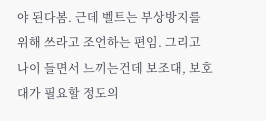야 된다봄. 근데 벨트는 부상방지를 위해 쓰라고 조언하는 편임. 그리고 나이 들면서 느끼는건데 보조대, 보호대가 필요할 정도의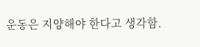운동은 지양해야 한다고 생각함.